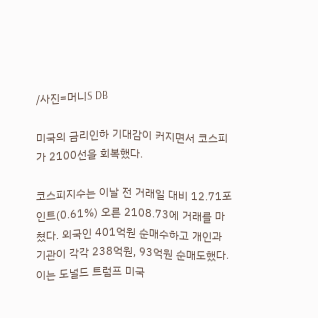/사진=머니S DB

미국의 금리인하 기대감이 커지면서 코스피가 2100선을 회복했다.

코스피지수는 이날 전 거래일 대비 12.71포인트(0.61%) 오른 2108.73에 거래를 마쳤다. 외국인 401억원 순매수하고 개인과 기관이 각각 238억원, 93억원 순매도했다. 이는 도널드 트럼프 미국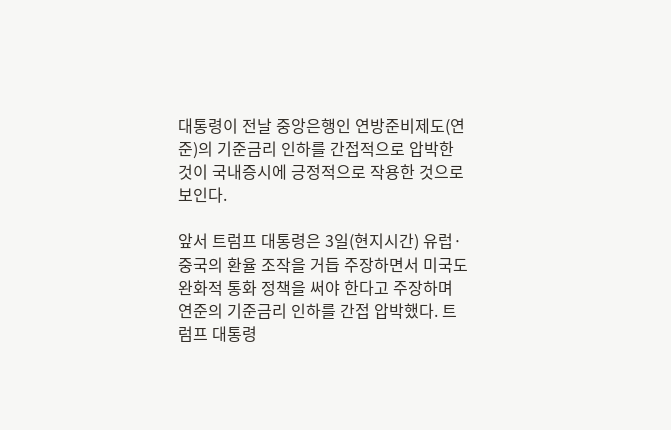대통령이 전날 중앙은행인 연방준비제도(연준)의 기준금리 인하를 간접적으로 압박한 것이 국내증시에 긍정적으로 작용한 것으로 보인다.

앞서 트럼프 대통령은 3일(현지시간) 유럽·중국의 환율 조작을 거듭 주장하면서 미국도 완화적 통화 정책을 써야 한다고 주장하며 연준의 기준금리 인하를 간접 압박했다. 트럼프 대통령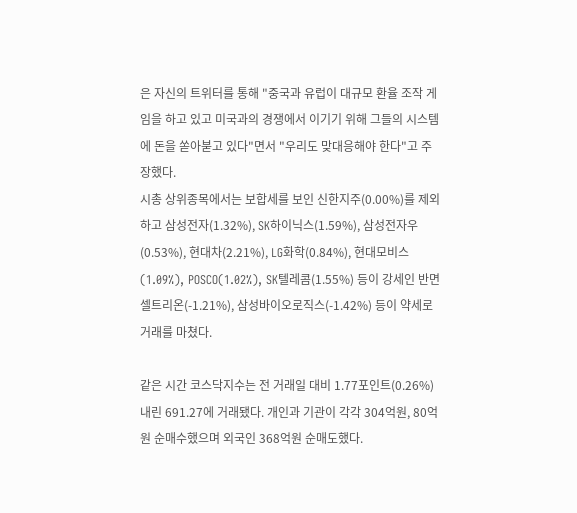은 자신의 트위터를 통해 "중국과 유럽이 대규모 환율 조작 게임을 하고 있고 미국과의 경쟁에서 이기기 위해 그들의 시스템에 돈을 쏟아붇고 있다"면서 "우리도 맞대응해야 한다"고 주장했다.
시총 상위종목에서는 보합세를 보인 신한지주(0.00%)를 제외하고 삼성전자(1.32%), SK하이닉스(1.59%), 삼성전자우(0.53%), 현대차(2.21%), LG화학(0.84%), 현대모비스(1.09%), POSCO(1.02%), SK텔레콤(1.55%) 등이 강세인 반면 셀트리온(-1.21%), 삼성바이오로직스(-1.42%) 등이 약세로 거래를 마쳤다.

같은 시간 코스닥지수는 전 거래일 대비 1.77포인트(0.26%) 내린 691.27에 거래됐다. 개인과 기관이 각각 304억원, 80억원 순매수했으며 외국인 368억원 순매도했다.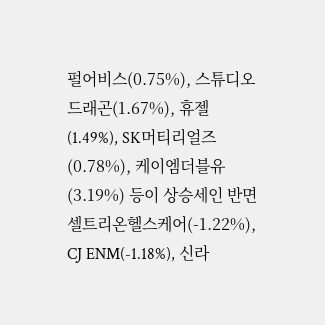펄어비스(0.75%), 스튜디오드래곤(1.67%), 휴젤(1.49%), SK머티리얼즈(0.78%), 케이엠더블유(3.19%) 등이 상승세인 반면 셀트리온헬스케어(-1.22%), CJ ENM(-1.18%), 신라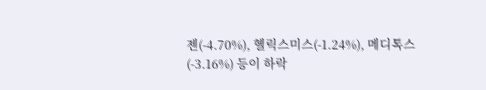젠(-4.70%), 헬릭스미스(-1.24%), 메디톡스(-3.16%) 등이 하락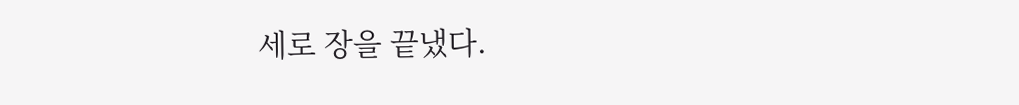세로 장을 끝냈다.